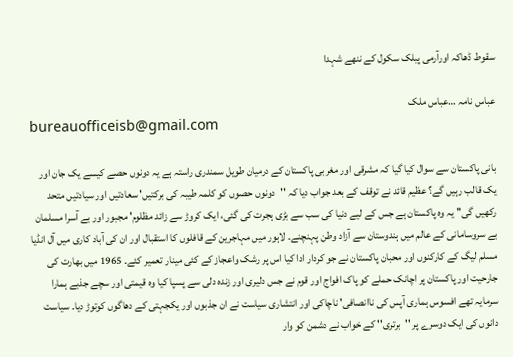سقوط ڈھاکہ اورآرمی پبلک سکول کے ننھے شہدا

عباس نامہ …عباس ملک
bureauofficeisb@gmail.com

بانی پاکستان سے سوال کیا گیا کہ مشرقی اور مغربی پاکستان کے درمیان طویل سمندری راستہ ہے یہ دونوں حصے کیسے یک جان اور یک قالب رہیں گے؟ عظیم قائد نے توقف کے بعد جواب دیا کہ ''دونوں حصوں کو کلمہ طیبہ کی برکتیں' سعادتیں اور سیادتیں متحد رکھیں گی'' یہ وہ پاکستان ہے جس کے لیے دنیا کی سب سے بڑی ہجرت کی گئی، ایک کروڑ سے زائد مظلوم' مجبور اور بے آسرا مسلمان بے سروسامانی کے عالم میں ہندوستان سے آزاد وطن پہنچنے۔ لاہور میں مہاجرین کے قافلوں کا استقبال اور ان کی آباد کاری میں آل انڈیا مسلم لیگ کے کارکنوں اور محبان پاکستان نے جو کردار ادا کیا اس پر رشک واعجاز کے کئی مینار تعمیر کئے۔ 1965 میں بھارت کی جارحیت اور پاکستان پر اچانک حملے کو پاک افواج اور قوم نے جس دلیری اور زندہ دلی سے پسپا کیا وہ قیمتی اور سچے جذبے ہمارا سرمایہ تھے افسوس ہماری آپس کی ناانصافی' ناچاکی اور انتشاری سیاست نے ان جذبوں اور یکجہتی کے دھاگوں کوتوڑ دیا۔ سیاست دانوں کی ایک دوسرے پر ''برتری'' کے خواب نے دشمن کو وار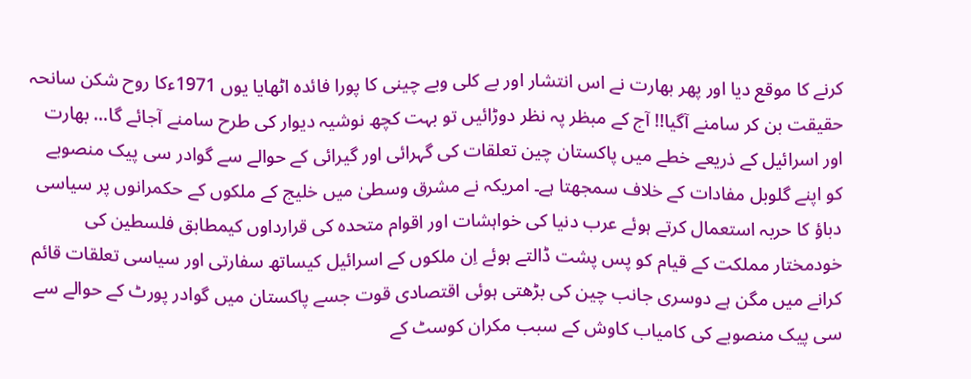کرنے کا موقع دیا اور پھر بھارت نے اس انتشار اور بے کلی وبے چینی کا پورا فائدہ اٹھایا یوں 1971ءکا روح شکن سانحہ حقیقت بن کر سامنے آگیا!! آج کے مبظر پہ نظر دوڑائیں تو بہت کچھ نوشیہ دیوار کی طرح سامنے آجائے گا… بھارت اور اسرائیل کے ذریعے خطے میں پاکستان چین تعلقات کی گہرائی اور گیرائی کے حوالے سے گوادر سی پیک منصوبے کو اپنے گلوبل مفادات کے خلاف سمجھتا ہے۔ امریکہ نے مشرق وسطیٰ میں خلیج کے ملکوں کے حکمرانوں پر سیاسی دباؤ کا حربہ استعمال کرتے ہوئے عرب دنیا کی خواہشات اور اقوام متحدہ کی قرارداوں کیمطابق فلسطین کی خودمختار مملکت کے قیام کو پس پشت ڈالتے ہوئے اِن ملکوں کے اسرائیل کیساتھ سفارتی اور سیاسی تعلقات قائم کرانے میں مگن ہے دوسری جانب چین کی بڑھتی ہوئی اقتصادی قوت جسے پاکستان میں گوادر پورٹ کے حوالے سے سی پیک منصوبے کی کامیاب کاوش کے سبب مکران کوسٹ کے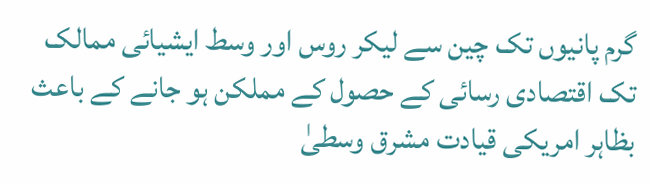گرم پانیوں تک چین سے لیکر روس اور وسط ایشیائی ممالک تک اقتصادی رسائی کے حصول کے مملکن ہو جانے کے باعث بظاہر امریکی قیادت مشرق وسطیٰ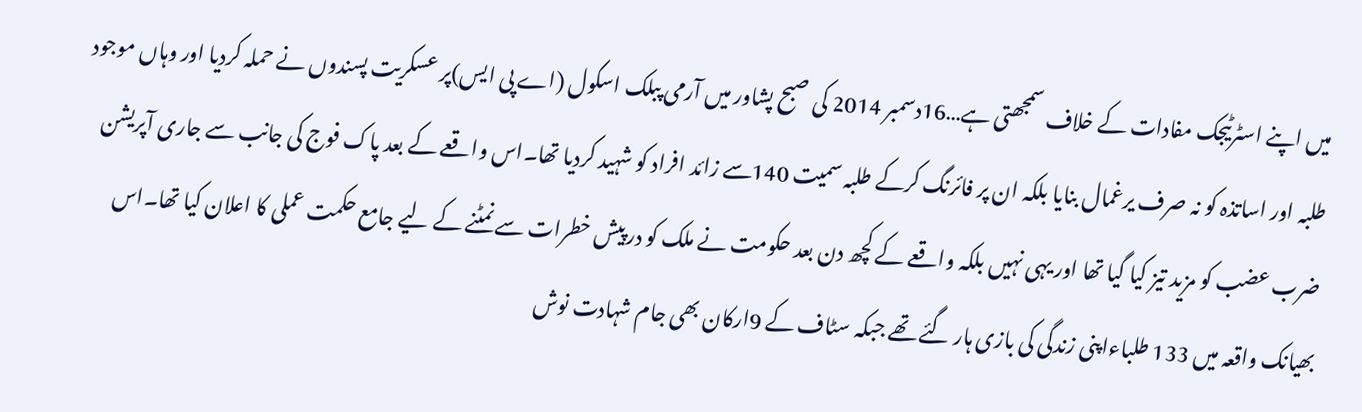میں اپنے اسٹرٹیجک مفادات کے خلاف سمجھتی ہے…16دسمبر 2014 کی صبح پشاور میں آرمی پبلک اسکول (اے پی ایس)پر عسکریت پسندوں نے حملہ کردیا اور وہاں موجود طلبہ اور اساتذہ کو نہ صرف یرغمال بنایا بلکہ ان پر فائرنگ کرکے طلبہ سمیت 140سے زائد افراد کو شہید کردیا تھا۔اس واقعے کے بعد پاک فوج کی جانب سے جاری آپریشن ضرب عضب کو مزید تیز کیا گیا تھا اور یہی نہیں بلکہ واقعے کے کچھ دن بعد حکومت نے ملک کو درپیش خطرات سے نمٹنے کے لیے جامع حکمت عملی کا اعلان کیا تھا۔اس بھیانک واقعہ میں 133 طلباءاپنی زندگی کی بازی ہار گئے تھے جبکہ سٹاف کے 9ارکان بھی جام شہادت نوش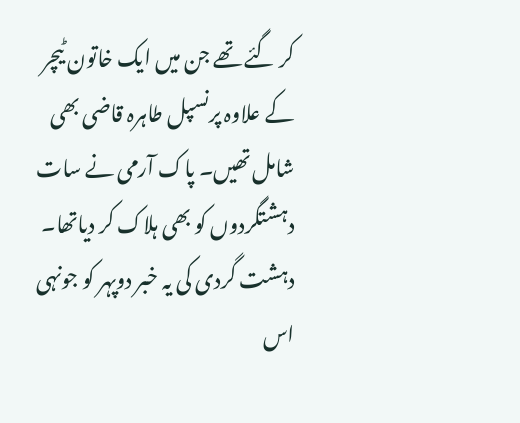کر گئے تھے جن میں ایک خاتون ٹیچر کے علاوہ پرنسپل طاہرہ قاضی بھی شامل تھیں۔ پاک آرمی نے سات دہشتگردوں کو بھی ہلاک کر دیاتھا۔ دہشت گردی کی یہ خبر دوپہر کو جونہی اس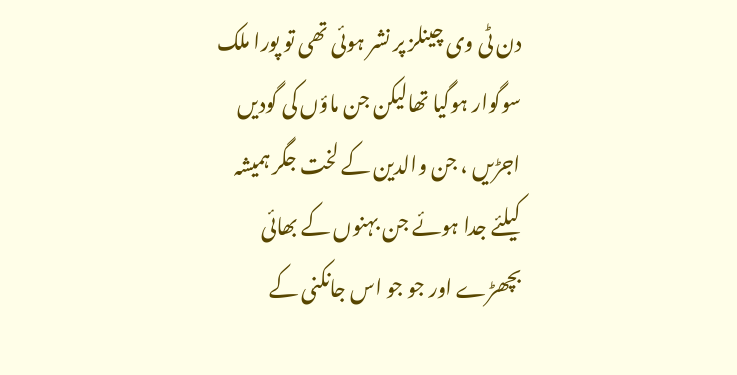دن ٹی وی چینلز پر نشر ہوئی تھی تو پورا ملک سوگوار ہوگیا تھالیکن جن ماؤں کی گودیں اجڑیں ، جن والدین کے لخت جگر ہمیشہ کیلئے جدا ہوئے جن بہنوں کے بھائی بچھڑے اور جو جو اس جانکنی کے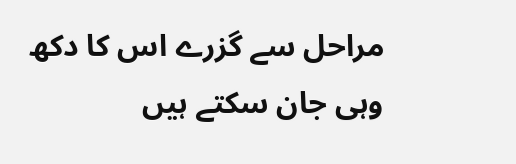مراحل سے گزرے اس کا دکھ وہی جان سکتے ہیں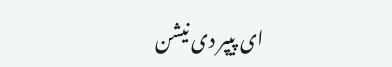ای پیپر دی نیشن